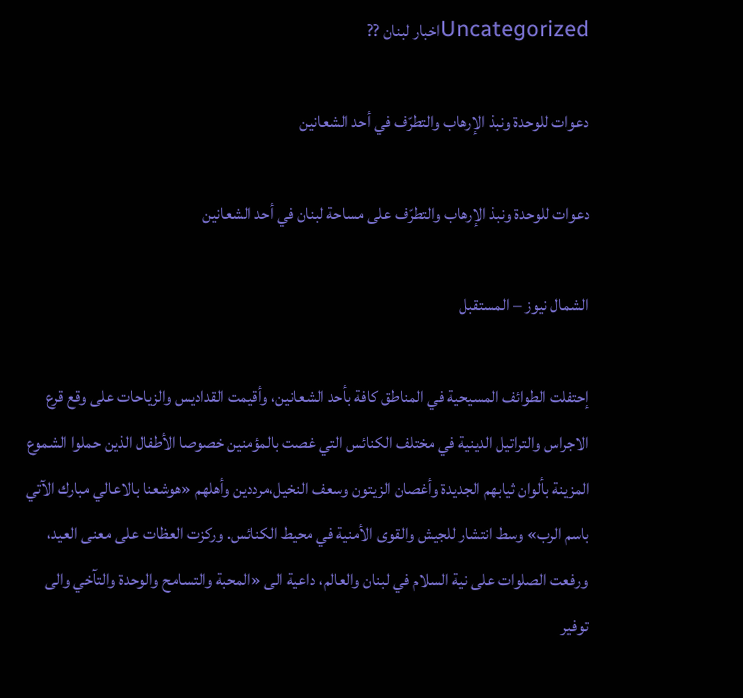Uncategorizedاخبار لبنان ??

دعوات للوحدة ونبذ الإرهاب والتطرّف في أحد الشعانين

دعوات للوحدة ونبذ الإرهاب والتطرّف على مساحة لبنان في أحد الشعانين

الشمال نيوز – المستقبل

إحتفلت الطوائف المسيحية في المناطق كافة بأحد الشعانين، وأقيمت القداديس والزياحات على وقع قرع الاجراس والتراتيل الدينية في مختلف الكنائس التي غصت بالمؤمنين خصوصا الأطفال الذين حملوا الشموع المزينة بألوان ثيابهم الجديدة وأغصان الزيتون وسعف النخيل،مرددين وأهلهم «هوشعنا بالاعالي مبارك الآتي باسم الرب» وسط انتشار للجيش والقوى الأمنية في محيط الكنائس. وركزت العظات على معنى العيد، ورفعت الصلوات على نية السلام في لبنان والعالم، داعية الى «المحبة والتسامح والوحدة والتآخي والى توفير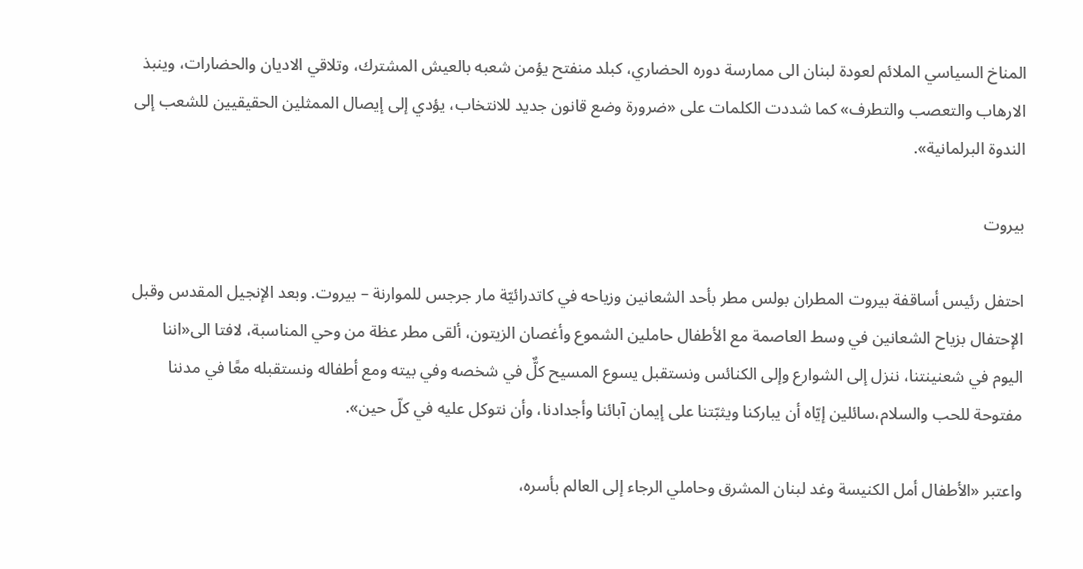المناخ السياسي الملائم لعودة لبنان الى ممارسة دوره الحضاري، كبلد منفتح يؤمن شعبه بالعيش المشترك، وتلاقي الاديان والحضارات، وينبذ الارهاب والتعصب والتطرف» كما شددت الكلمات على «ضرورة وضع قانون جديد للانتخاب، يؤدي إلى إيصال الممثلين الحقيقيين للشعب إلى الندوة البرلمانية».

بيروت

احتفل رئيس أساقفة بيروت المطران بولس مطر بأحد الشعانين وزياحه في كاتدرائيّة مار جرجس للموارنة – بيروت. وبعد الإنجيل المقدس وقبل الإحتفال بزياح الشعانين في وسط العاصمة مع الأطفال حاملين الشموع وأغصان الزيتون، ألقى مطر عظة من وحي المناسبة، لافتا الى«اننا اليوم في شعنينتنا، ننزل إلى الشوارع وإلى الكنائس ونستقبل يسوع المسيح كلٌّ في شخصه وفي بيته ومع أطفاله ونستقبله معًا في مدننا مفتوحة للحب والسلام،سائلين إيّاه أن يباركنا ويثبّتنا على إيمان آبائنا وأجدادنا، وأن نتوكل عليه في كلّ حين».

واعتبر «الأطفال أمل الكنيسة وغد لبنان المشرق وحاملي الرجاء إلى العالم بأسره،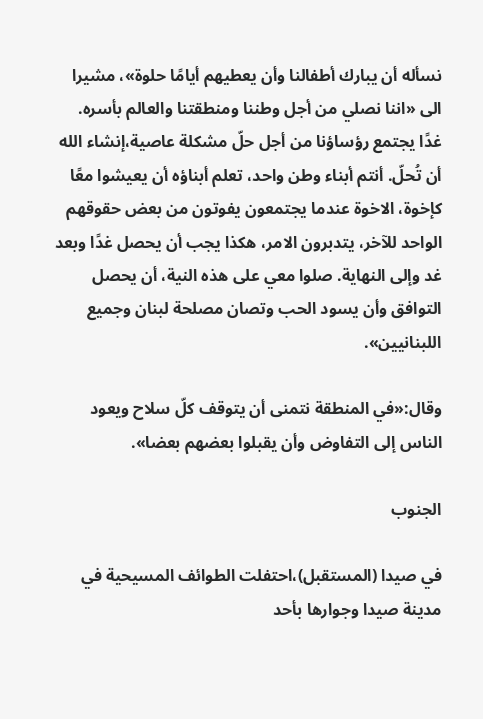نسأله أن يبارك أطفالنا وأن يعطيهم أيامًا حلوة»، مشيرا الى «اننا نصلي من أجل وطننا ومنطقتنا والعالم بأسره. غدًا يجتمع رؤساؤنا من أجل حلّ مشكلة عاصية،إنشاء الله أن تُحلّ. أنتم أبناء وطن واحد، تعلم أبناؤه أن يعيشوا معًا كإخوة، الاخوة عندما يجتمعون يفوتون من بعض حقوقهم الواحد للآخر، يتدبرون الامر، هكذا يجب أن يحصل غدًا وبعد غد وإلى النهاية. صلوا معي على هذه النية، أن يحصل التوافق وأن يسود الحب وتصان مصلحة لبنان وجميع اللبنانيين».

وقال:«في المنطقة نتمنى أن يتوقف كلّ سلاح ويعود الناس إلى التفاوض وأن يقبلوا بعضهم بعضا».

الجنوب

في صيدا (المستقبل)،احتفلت الطوائف المسيحية في مدينة صيدا وجوارها بأحد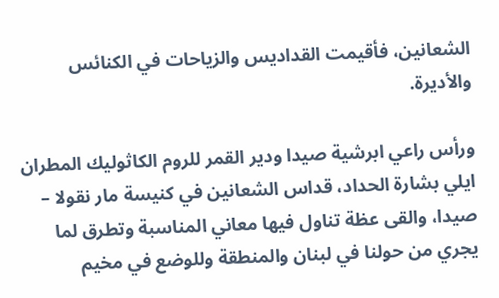الشعانين، فأقيمت القداديس والزياحات في الكنائس والأديرة.

ورأس راعي ابرشية صيدا ودير القمر للروم الكاثوليك المطران ايلي بشارة الحداد، قداس الشعانين في كنيسة مار نقولا – صيدا، والقى عظة تناول فيها معاني المناسبة وتطرق لما يجري من حولنا في لبنان والمنطقة وللوضع في مخيم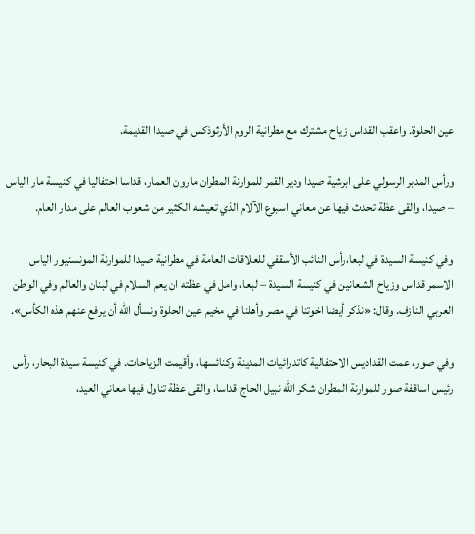عين الحلوة. واعقب القداس زياح مشترك مع مطرانية الروم الأرثوذكس في صيدا القديمة.

ورأس المدبر الرسولي على ابرشية صيدا ودير القمر للموارنة المطران مارون العمار، قداسا احتفاليا في كنيسة مار الياس – صيدا، والقى عظة تحدث فيها عن معاني اسبوع الآلام الذي تعيشه الكثير من شعوب العالم على مدار العام.

وفي كنيسة السيدة في لبعا،رأس النائب الأسقفي للعلاقات العامة في مطرانية صيدا للموارنة المونسنيور الياس الاسمر قداس وزياح الشعانين في كنيسة السيدة – لبعا، وامل في عظته ان يعم السلام في لبنان والعالم وفي الوطن العربي النازف. وقال: «نذكر أيضا اخوتنا في مصر وأهلنا في مخيم عين الحلوة ونسأل الله أن يرفع عنهم هذه الكأس».

وفي صور، عمت القداديس الاحتفالية كاتدرائيات المدينة وكنائسها، وأقيمت الزياحات. في كنيسة سيدة البحار، رأس رئيس اساقفة صور للموارنة المطران شكر الله نبيل الحاج قداسا، والقى عظة تناول فيها معاني العيد،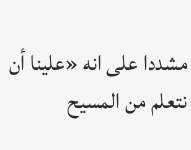مشددا على انه «علينا أن نتعلم من المسيح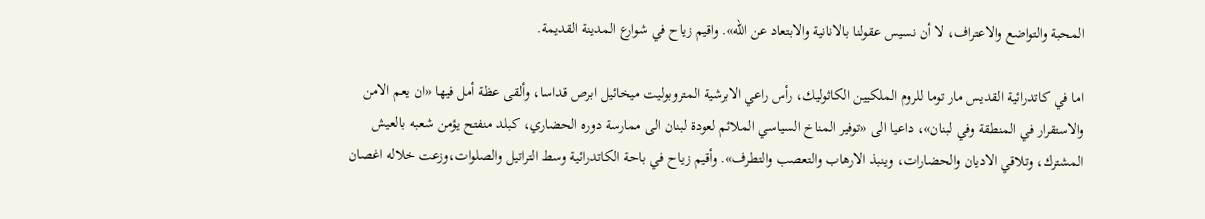المحبة والتواضع والاعتراف، لا أن نسيس عقولنا بالانانية والابتعاد عن الله». واقيم زياح في شوارع المدينة القديمة.

اما في كاتدرائية القديس مار توما للروم الملكيين الكاثوليك، رأس راعي الابرشية المتروبوليت ميخائيل ابرص قداسا، وألقى عظة أمل فيها «ان يعم الامن والاستقرار في المنطقة وفي لبنان»، داعيا الى «توفير المناخ السياسي الملائم لعودة لبنان الى ممارسة دوره الحضاري، كبلد منفتح يؤمن شعبه بالعيش المشترك، وتلاقي الاديان والحضارات، وينبذ الارهاب والتعصب والتطرف». وأقيم زياح في باحة الكاتدرائية وسط التراتيل والصلوات،وزعت خلاله اغصان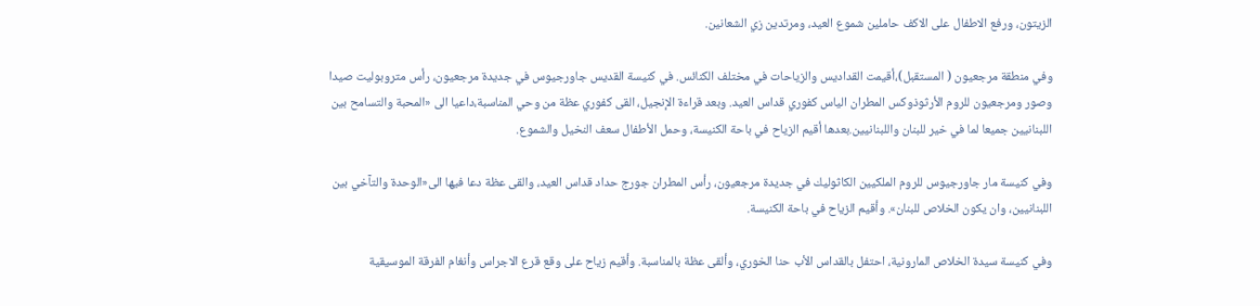الزيتون، ورفع الاطفال على الاكف حاملين شموع العيد، ومرتدين زي الشعانين.

وفي منطقة مرجعيون ( المستقبل)،أقيمت القداديس والزياحات في مختلف الكنائس. في كنيسة القديس جاورجيوس في جديدة مرجعيون، رأس متروبوليت صيدا وصور ومرجعيون للروم الأرثوذوكس المطران الياس كفوري قداس العيد. وبعد قراءة الإنجيل، القى كفوري عظة من وحي المناسبة،داعيا الى «المحبة والتسامح بين اللبنانيين جميعا لما في خير للبنان واللبنانيين.بعدها أقيم الزياح في باحة الكنيسة، وحمل الأطفال سعف النخيل والشموع.

وفي كنيسة مار جاورجيوس للروم الملكيين الكاثوليك في جديدة مرجعيون، رأس المطران جورج حداد قداس العيد، والقى عظة دعا فيها الى«الوحدة والتآخي بين اللبنانيين، وان يكون الخلاص للبنان». وأقيم الزياح في باحة الكنيسة.

وفي كنيسة سيدة الخلاص المارونية، احتفل بالقداس الأب حنا الخوري، وألقى عظة بالمناسبة. وأقيم زياح على وقع قرع الاجراس وأنغام الفرقة الموسيقية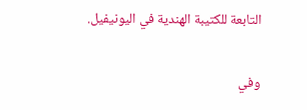التابعة للكتيبة الهندية في اليونيفيل.

وفي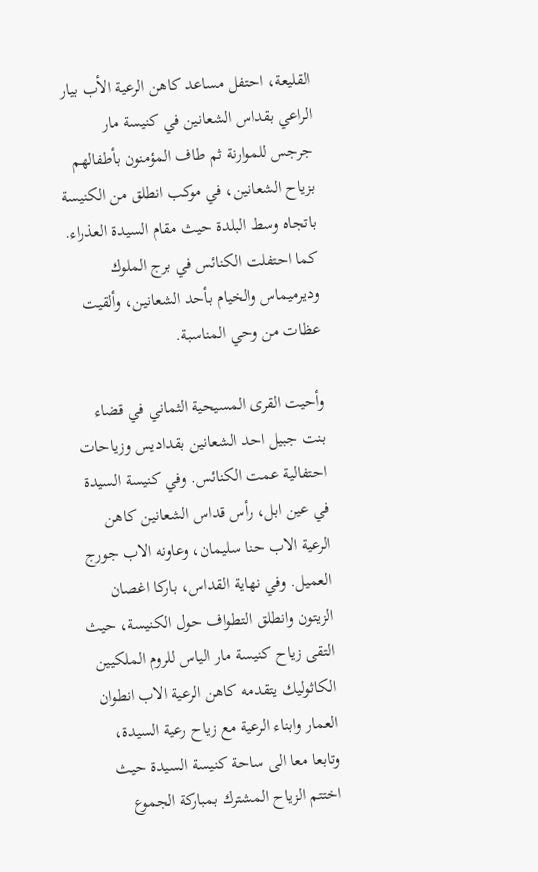القليعة، احتفل مساعد كاهن الرعية الأب بيار الراعي بقداس الشعانين في كنيسة مار جرجس للموارنة ثم طاف المؤمنون بأطفالهم بزياح الشعانين، في موكب انطلق من الكنيسة باتجاه وسط البلدة حيث مقام السيدة العذراء. كما احتفلت الكنائس في برج الملوك وديرميماس والخيام بأحد الشعانين، وألقيت عظات من وحي المناسبة.

وأحيت القرى المسيحية الثماني في قضاء بنت جبيل احد الشعانين بقداديس وزياحات احتفالية عمت الكنائس. وفي كنيسة السيدة في عين ابل، رأس قداس الشعانين كاهن الرعية الاب حنا سليمان، وعاونه الاب جورج العميل. وفي نهاية القداس، باركا اغصان الزيتون وانطلق التطواف حول الكنيسة، حيث التقى زياح كنيسة مار الياس للروم الملكيين الكاثوليك يتقدمه كاهن الرعية الاب انطوان العمار وابناء الرعية مع زياح رعية السيدة، وتابعا معا الى ساحة كنيسة السيدة حيث اختتم الزياح المشترك بمباركة الجموع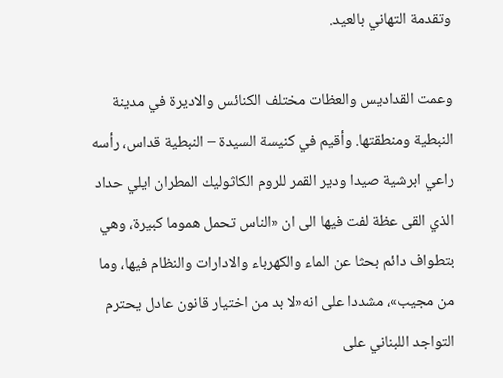وتقدمة التهاني بالعيد.

وعمت القداديس والعظات مختلف الكنائس والاديرة في مدينة النبطية ومنطقتها. وأقيم في كنيسة السيدة – النبطية قداس، رأسه راعي ابرشية صيدا ودير القمر للروم الكاثوليك المطران ايلي حداد الذي القى عظة لفت فيها الى ان «الناس تحمل هموما كبيرة، وهي بتطواف دائم بحثا عن الماء والكهرباء والادارات والنظام فيها، وما من مجيب»، مشددا على انه«لا بد من اختيار قانون عادل يحترم التواجد اللبناني على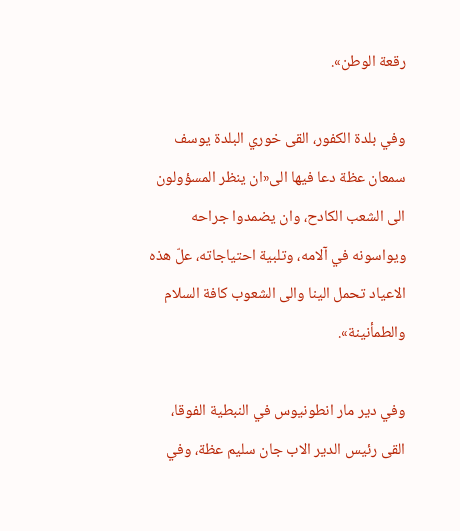رقعة الوطن».

وفي بلدة الكفور، القى خوري البلدة يوسف سمعان عظة دعا فيها الى«ان ينظر المسؤولون الى الشعب الكادح، وان يضمدوا جراحه ويواسونه في آلامه، وتلبية احتياجاته، علّ هذه الاعياد تحمل الينا والى الشعوب كافة السلام والطمأنينة».

وفي دير مار انطونيوس في النبطية الفوقا، القى رئيس الدير الاب جان سليم عظة، وفي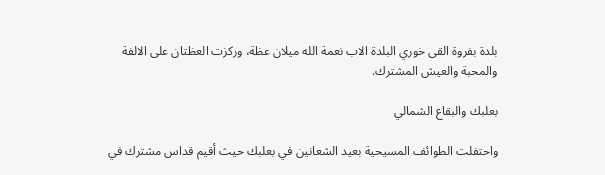بلدة بفروة القى خوري البلدة الاب نعمة الله ميلان عظة، وركزت العظتان على الالفة والمحبة والعيش المشترك.

بعلبك والبقاع الشمالي

واحتفلت الطوائف المسيحية بعيد الشعانين في بعلبك حيث أقيم قداس مشترك في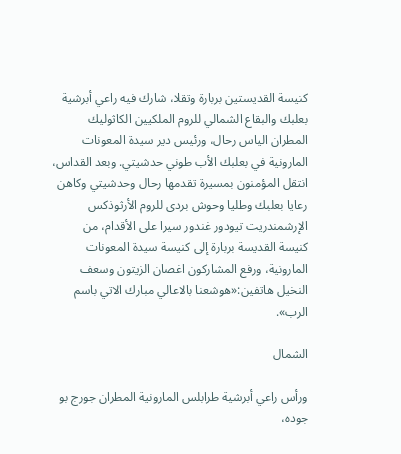كنيسة القديستين بربارة وتقلا، شارك فيه راعي أبرشية بعلبك والبقاع الشمالي للروم الملكيين الكاثوليك المطران الياس رحال، ورئيس دير سيدة المعونات المارونية في بعلبك الأب طوني حدشيتي. وبعد القداس، انتقل المؤمنون بمسيرة تقدمها رحال وحدشيتي وكاهن رعايا بعلبك وطليا وحوش بردى للروم الأرثوذكس الإرشمندريت تيودور غندور سيرا على الأقدام، من كنيسة القديسة بربارة إلى كنيسة سيدة المعونات المارونية، ورفع المشاركون اغصان الزيتون وسعف النخيل هاتفين:«هوشعنا بالاعالي مبارك الاتي باسم الرب».

الشمال

ورأس راعي أبرشية طرابلس المارونية المطران جورج بو جوده،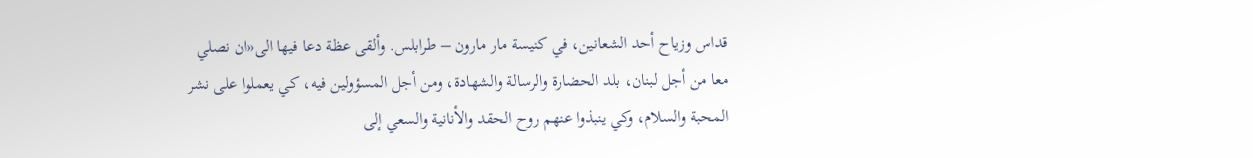قداس وزياح أحد الشعانين، في كنيسة مار مارون – طرابلس. وألقى عظة دعا فيها الى«ان نصلي معا من أجل لبنان، بلد الحضارة والرسالة والشهادة، ومن أجل المسؤولين فيه، كي يعملوا على نشر المحبة والسلام، وكي ينبذوا عنهم روح الحقد والأنانية والسعي إلى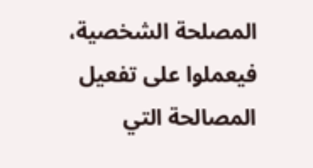المصلحة الشخصية، فيعملوا على تفعيل المصالحة التي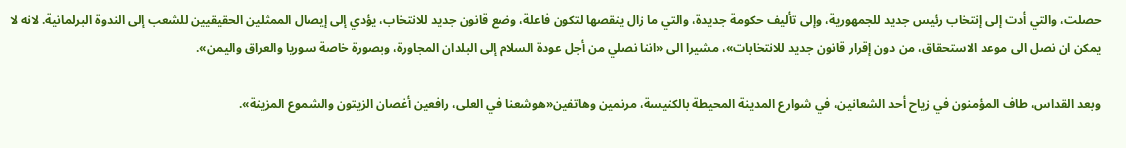حصلت، والتي أدت إلى إنتخاب رئيس جديد للجمهورية، وإلى تأليف حكومة جديدة، والتي ما زال ينقصها لتكون فاعلة، وضع قانون جديد للانتخاب، يؤدي إلى إيصال الممثلين الحقيقيين للشعب إلى الندوة البرلمانية. لانه لا يمكن ان نصل الى موعد الاستحقاق، من دون إقرار قانون جديد للانتخابات»، مشيرا الى «اننا نصلي من أجل عودة السلام إلى البلدان المجاورة، وبصورة خاصة سوريا والعراق واليمن».

وبعد القداس، طاف المؤمنون في زياح أحد الشعانين، في شوارع المدينة المحيطة بالكنيسة، مرنمين وهاتفين«هوشعنا في العلى، رافعين أغصان الزيتون والشموع المزينة».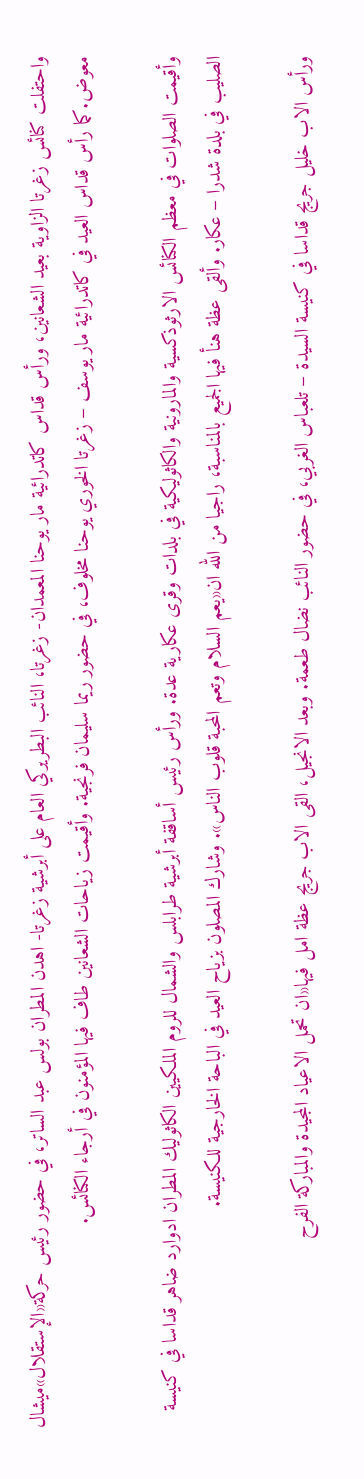واحتفلت كنائس زغرتا الزاوية بعيد الشعانين، ورأس قداس كاتدرائية مار يوحنا المعمدان- زغرتا، النائب البطريركي العام على أبرشية زغرتا- اهدن المطران بولس عبد الساتر، في حضور رئيس حركة«الإستقلال»ميشال معوض.كما رأس قداس العيد في كاتدرائية مار يوسف – زغرتا الخوري يوحنا مخلوف، في حضور ريما سليمان فرنجية. وأقيمت زياحات الشعانين طاف فيها المؤمنون في أرجاء الكنائس.

وأقيمت الصلوات في معظم الكنائس الارثوذكسية والمارونية والكاثوليكية في بلدات وقرى عكارية عدة. ورأس رئيس أساقفة أبرشية طرابلس والشمال للروم الملكيين الكاثوليك المطران ادوارد ضاهر قداسا في كنيسة الصليب في بلدة شدرا – عكار. وألقى عظة هنأ فيها الجميع بالمناسبة، راجيا من الله ان«يعم السلام وتعم المحبة قلوب الناس». وشارك المصلون بزياح العيد في الباحة الخارجية للكنيسة.

ورأس الاب خليل جريج قداسا في كنيسة السيدة – تلعباس الغربي، في حضور النائب نضال طعمة. وبعد الانجيل، القى الاب جريج عظة امل فيها«ان تحمل الاعياد المجيدة والمباركة الفرح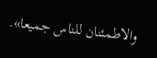والاطمئنان للناس جميعا».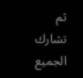ثم تشارك الجميع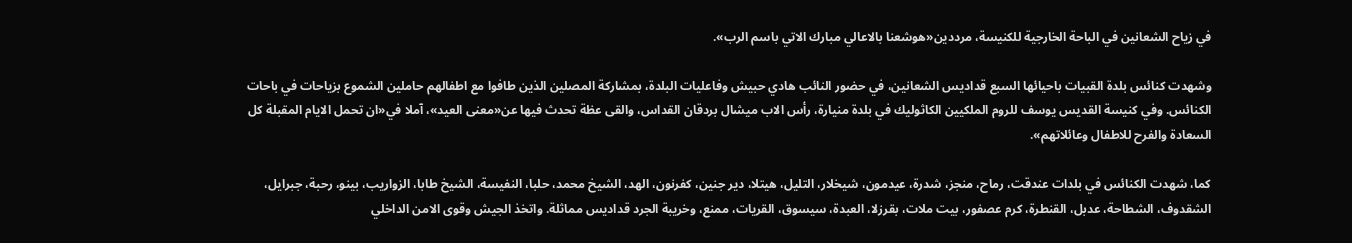في زياح الشعانين في الباحة الخارجية للكنيسة، مرددين«هوشعنا بالاعالي مبارك الاتي باسم الرب».

وشهدت كنائس بلدة القبيات باحيائها السبع قداديس الشعانين، في حضور النائب هادي حبيش وفاعليات البلدة، بمشاركة المصلين الذين طافوا مع اطفالهم حاملين الشموع بزياحات في باحات الكنائس. وفي كنيسة القديس يوسف للروم الملكيين الكاثوليك في بلدة منيارة، رأس الاب ميشال بردقان القداس، والقى عظة تحدث فيها عن«معنى العيد»، آملا في«ان تحمل الايام المقبلة كل السعادة والفرح للاطفال وعائلاتهم».

كما، شهدت الكنائس في بلدات عندقت، رماح، منجز، شدرة، عيدمون، شيخلار، التليل، هيتلا، دير جنين، كفرنون، الهد، الشيخ محمد، حلبا، النفيسة، الشيخ طابا، الزواريب، بينو، رحبة، جبرايل، الشقدوف، الشطاحة، عدبل، القنطرة، كرم عصفور، بيت ملات، بقرزلا، العبدة، سيسوق، القريات، ممنع، وخريبة الجرد قداديس مماثلة. واتخذ الجيش وقوى الامن الداخلي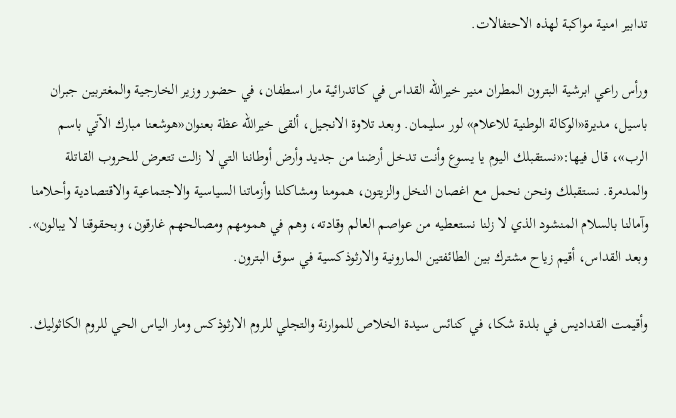تدابير امنية مواكبة لهذه الاحتفالات.

ورأس راعي ابرشية البترون المطران منير خيرالله القداس في كاتدرائية مار اسطفان، في حضور وزير الخارجية والمغتربين جبران باسيل، مديرة«الوكالة الوطنية للاعلام» لور سليمان. وبعد تلاوة الانجيل، ألقى خيرالله عظة بعنوان«هوشعنا مبارك الآتي باسم الرب»، قال فيها:«نستقبلك اليوم يا يسوع وأنت تدخل أرضنا من جديد وأرض أوطاننا التي لا زالت تتعرض للحروب القاتلة والمدمرة. نستقبلك ونحن نحمل مع اغصان النخل والزيتون، همومنا ومشاكلنا وأزماتنا السياسية والاجتماعية والاقتصادية وأحلامنا وآمالنا بالسلام المنشود الذي لا زلنا نستعطيه من عواصم العالم وقادته، وهم في همومهم ومصالحهم غارقون، وبحقوقنا لا يبالون». وبعد القداس، أقيم زياح مشترك بين الطائفتين المارونية والارثوذكسية في سوق البترون.

وأقيمت القداديس في بلدة شكا، في كنائس سيدة الخلاص للموارنة والتجلي للروم الارثوذكس ومار الياس الحي للروم الكاثوليك.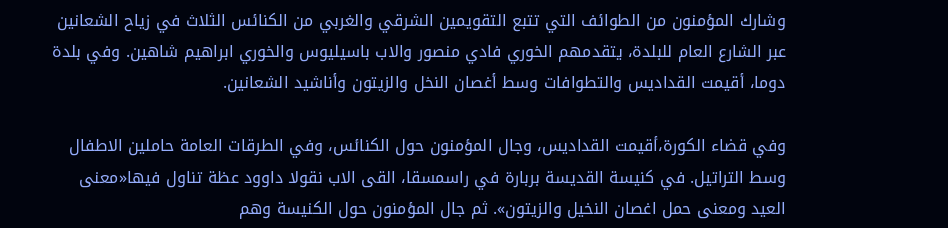وشارك المؤمنون من الطوائف التي تتبع التقويمين الشرقي والغربي من الكنائس الثلاث في زياح الشعانين عبر الشارع العام للبلدة، يتقدمهم الخوري فادي منصور والاب باسيليوس والخوري ابراهيم شاهين. وفي بلدة دوما، أقيمت القداديس والتطوافات وسط أغصان النخل والزيتون وأناشيد الشعانين.

وفي قضاء الكورة،أقيمت القداديس، وجال المؤمنون حول الكنائس، وفي الطرقات العامة حاملين الاطفال وسط التراتيل. في كنيسة القديسة بربارة في راسمسقا، القى الاب نقولا داوود عظة تناول فيها«معنى العيد ومعنى حمل اغصان النخيل والزيتون». ثم جال المؤمنون حول الكنيسة وهم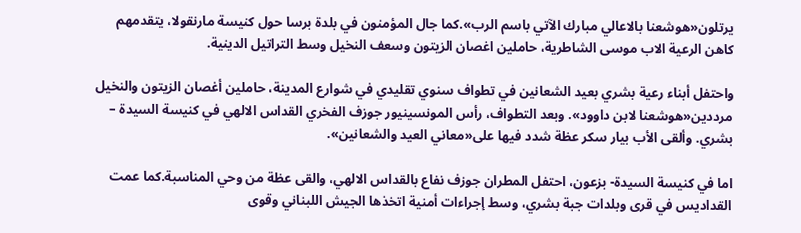يرتلون«هوشعنا بالاعالي مبارك الآتي باسم الرب».كما جال المؤمنون في بلدة برسا حول كنيسة مارنقولا، يتقدمهم كاهن الرعية الاب موسى الشاطرية، حاملين اغصان الزيتون وسعف النخيل وسط التراتيل الدينية.

واحتفل أبناء رعية بشري بعيد الشعانين في تطواف سنوي تقليدي في شوارع المدينة، حاملين أغصان الزيتون والنخيل مرددين«هوشعنا لابن داوود». وبعد التطواف، رأس المونسينيور جوزف الفخري القداس الالهي في كنيسة السيدة – بشري. وألقى الأب بيار سكر عظة شدد فيها على«معاني العيد والشعانين».

اما في كنيسة السيدة- بزعون، احتفل المطران جوزف نفاع بالقداس الالهي، والقى عظة من وحي المناسبة.كما عمت القداديس في قرى وبلدات جبة بشري، وسط إجراءات أمنية اتخذها الجيش اللبناني وقوى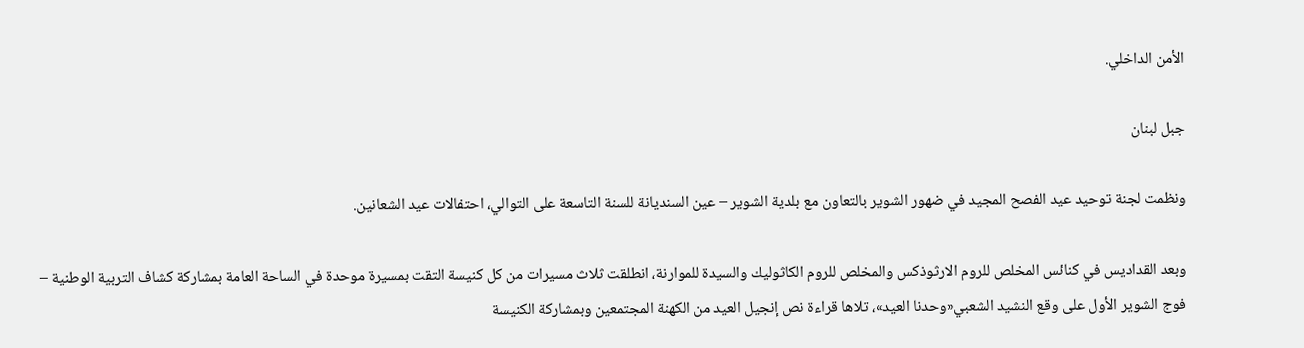الأمن الداخلي.

جبل لبنان

ونظمت لجنة توحيد عيد الفصح المجيد في ضهور الشوير بالتعاون مع بلدية الشوير – عين السنديانة للسنة التاسعة على التوالي، احتفالات عيد الشعانين.

وبعد القداديس في كنائس المخلص للروم الارثوذكس والمخلص للروم الكاثوليك والسيدة للموارنة، انطلقت ثلاث مسيرات من كل كنيسة التقت بمسيرة موحدة في الساحة العامة بمشاركة كشاف التربية الوطنية – فوج الشوير الأول على وقع النشيد الشعبي«وحدنا العيد»، تلاها قراءة نص إنجيل العيد من الكهنة المجتمعين وبمشاركة الكنيسة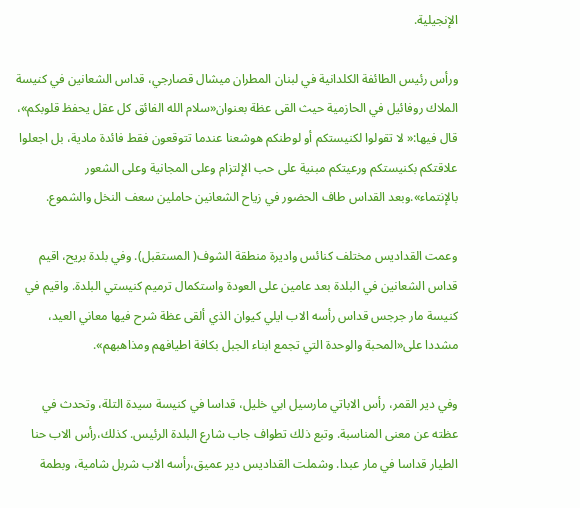الإنجيلية.

ورأس رئيس الطائفة الكلدانية في لبنان المطران ميشال قصارجي، قداس الشعانين في كنيسة الملاك روفائيل في الحازمية حيث القى عظة بعنوان«سلام الله الفائق كل عقل يحفظ قلوبكم»، قال فيها:« لا تقولوا لكنيستكم أو لوطنكم هوشعنا عندما تتوقعون فقط فائدة مادية، بل اجعلوا علاقتكم بكنيستكم ورعيتكم مبنية على حب الإلتزام وعلى المجانية وعلى الشعور بالإنتماء».وبعد القداس طاف الحضور في زياح الشعانين حاملين سعف النخل والشموع.

وعمت القداديس مختلف كنائس واديرة منطقة الشوف( المستقبل). وفي بلدة بريح، اقيم قداس الشعانين في البلدة بعد عامين على العودة واستكمال ترميم كنيستي البلدة. واقيم في كنيسة مار جرجس قداس رأسه الاب ايلي كيوان الذي ألقى عظة شرح فيها معاني العيد، مشددا على«المحبة والوحدة التي تجمع ابناء الجبل بكافة اطيافهم ومذاهبهم».

وفي دير القمر، رأس الاباتي مارسيل ابي خليل، قداسا في كنيسة سيدة التلة، وتحدث في عظته عن معنى المناسبة. وتبع ذلك تطواف جاب شارع البلدة الرئيس. كذلك،رأس الاب حنا الطيار قداسا في مار عبدا. وشملت القداديس دير عميق،رأسه الاب شربل شامية، وبطمة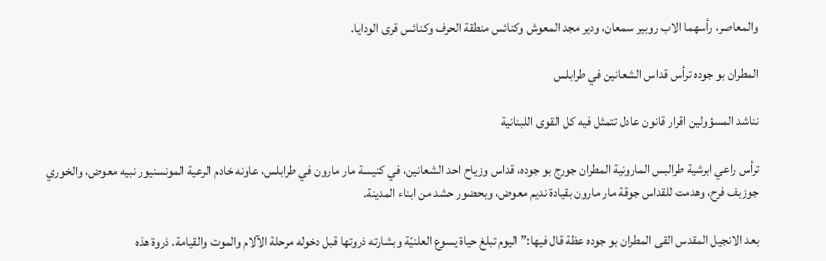والمعاصر، رأسهما الاب روبير سمعان، ودير مجد المعوش وكنائس منطقة الحرف وكنائس قرى الودايا.

المطران بو جوده ترأس قداس الشعانين في طرابلس

نناشد المسؤولين اقرار قانون عادل تتمثل فيه كل القوى اللبنانية

ترأس راعي ابرشية طرالبس المارونية المطران جورج بو جوده، قداس وزياح احد الشعانين، في كنيسة مار مارون في طرابلس، عاونه خادم الرعية المونسنيور نبيه معوض، والخوري جوزبف فرح، وهدمت للقداس جوقة مار مارون بقيادة نديم معوض، وبحضور حشد من ابناء المدينة.

بعد الانجيل المقدس القى المطران بو جوده عظة قال فيها:” اليوم تبلغ حياة يسوع العلنيّة وبشارته ذروتها قبل دخوله مرحلة الآلام والموت والقيامة. ذروة هذه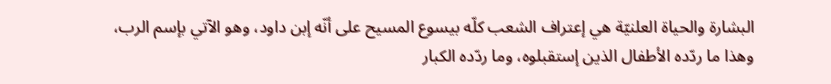البشارة والحياة العلنيّة هي إعتراف الشعب كلّه بيسوع المسيح على أنّه إبن داود، وهو الآتي بإسم الرب، وهذا ما ردّده الأطفال الذين إستقبلوه، وما ردّده الكبار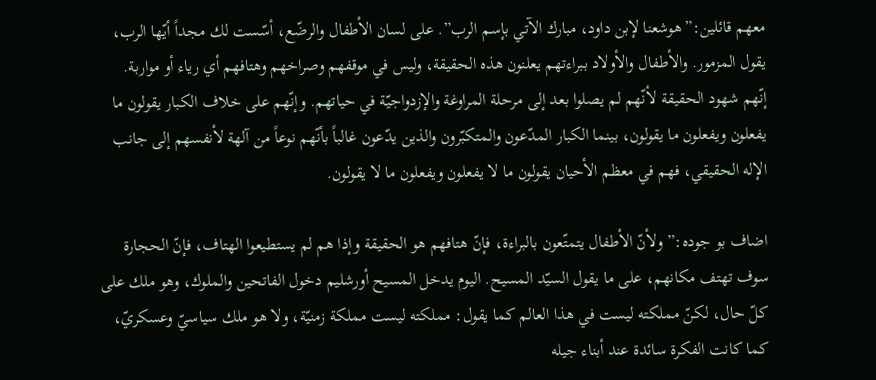معهم قائلين:”هوشعنا لإبن داود، مبارك الآتي بإسم الرب”. على لسان الأطفال والرضّع، أسّست لك مجداً أيّها الرب، يقول المزمور. والأطفال والأولاد ببراءتهم يعلنون هذه الحقيقة، وليس في موقفهم وصراخهم وهتافهم أي رياء أو مواربة. إنّهم شهود الحقيقة لأنّهم لم يصلوا بعد إلى مرحلة المراوغة والإزدواجيّة في حياتهم. وإنّهم على خلاف الكبار يقولون ما يفعلون ويفعلون ما يقولون، بينما الكبار المدّعون والمتكبّرون والذين يدّعون غالباً بأنّهم نوعاً من آلهة لأنفسهم إلى جانب الإله الحقيقي، فهم في معظم الأحيان يقولون ما لا يفعلون ويفعلون ما لا يقولون.

اضاف بو جوده:” ولأنّ الأطفال يتمتّعون بالبراءة، فإنّ هتافهم هو الحقيقة وإذا هم لم يستطيعوا الهتاف، فإنّ الحجارة سوف تهتف مكانهم، على ما يقول السيّد المسيح. اليوم يدخل المسيح أورشليم دخول الفاتحين والملوك، وهو ملك على كلّ حال، لكنّ مملكته ليست في هذا العالم كما يقول: مملكته ليست مملكة زمنيّة، ولا هو ملك سياسيّ وعسكريّ، كما كانت الفكرة سائدة عند أبناء جيله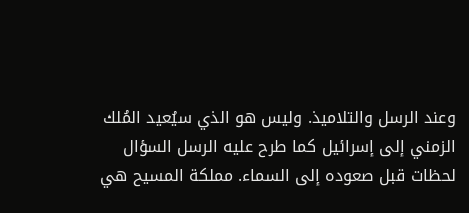وعند الرسل والتلاميذ. وليس هو الذي سيُعيد المُلك الزمني إلى إسرائيل كما طرح عليه الرسل السؤال لحظات قبل صعوده إلى السماء. مملكة المسيح هي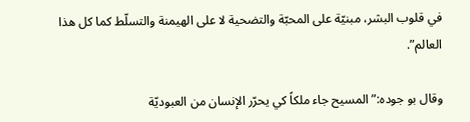في قلوب البشر، مبنيّة على المحبّة والتضحية لا على الهيمنة والتسلّط كما كل هذا العالم”.

وقال بو جوده:” المسيح جاء ملكاً كي يحرّر الإنسان من العبوديّة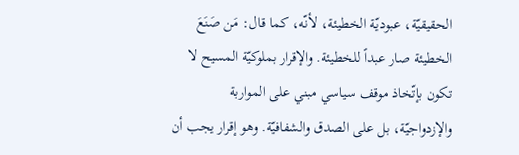الحقيقيّة، عبوديّة الخطيئة، لأنّه، كما قال: مَن صَنَعَ الخطيئة صار عبداً للخطيئة. والإقرار بملوكيّة المسيح لا تكون بإتّخاذ موقف سياسي مبني على المواربة والإزدواجيّة، بل على الصدق والشفافيّة. وهو إقرار يجب أن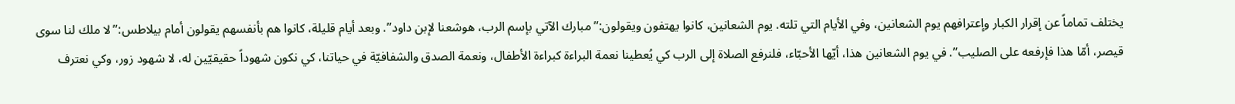يختلف تماماً عن إقرار الكبار وإعترافهم يوم الشعانين، وفي الأيام التي تلته. يوم الشعانين، كانوا يهتفون ويقولون:” مبارك الآتي بإسم الرب، هوشعنا لإبن داود”. وبعد أيام قليلة، كانوا هم بأنفسهم يقولون أمام بيلاطس:” لا ملك لنا سوى قيصر، أمّا هذا فإرفعه على الصليب”. في يوم الشعانين هذا، أيّها الأحبّاء، فلنرفع الصلاة إلى الرب كي يُعطينا نعمة البراءة كبراءة الأطفال، ونعمة الصدق والشفافيّة في حياتنا، كي نكون شهوداً حقيقيّين له، لا شهود زور، وكي نعترف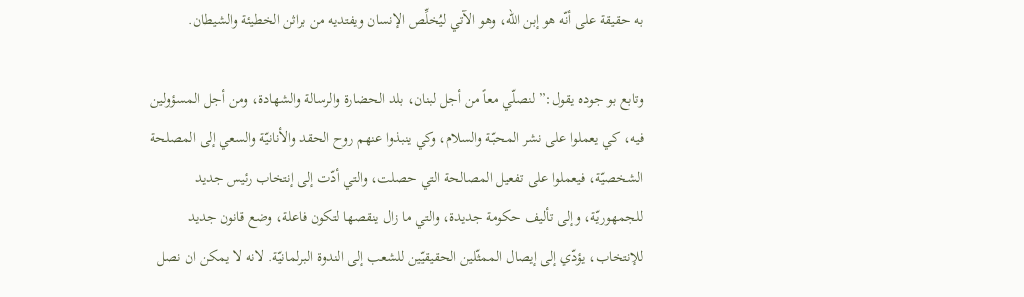به حقيقة على أنّه هو إبن الله، وهو الآتي ليُخلِّص الإنسان ويفتديه من براثن الخطيئة والشيطان.

وتابع بو جوده يقول:” لنصلّي معاً من أجل لبنان، بلد الحضارة والرسالة والشهادة، ومن أجل المسؤولين فيه، كي يعملوا على نشر المحبّة والسلام، وكي ينبذوا عنهم روح الحقد والأنانيّة والسعي إلى المصلحة الشخصيّة، فيعملوا على تفعيل المصالحة التي حصلت، والتي أدّت إلى إنتخاب رئيس جديد للجمهوريّة، وإلى تأليف حكومة جديدة، والتي ما زال ينقصها لتكون فاعلة، وضع قانون جديد للإنتخاب، يؤدّي إلى إيصال الممثّلين الحقيقيّين للشعب إلى الندوة البرلمانيّة. لانه لا يمكن ان نصل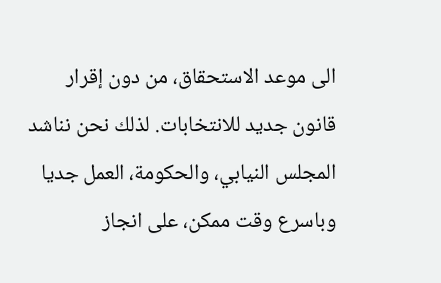الى موعد الاستحقاق، من دون إقرار قانون جديد للانتخابات. لذلك نحن نناشد المجلس النيابي، والحكومة، العمل جديا وباسرع وقت ممكن، على انجاز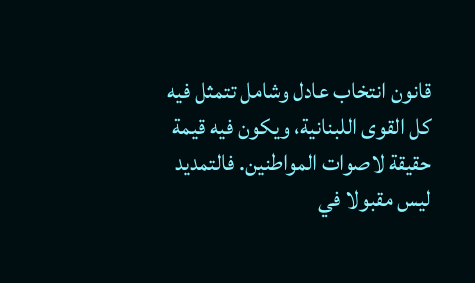قانون انتخاب عادل وشامل تتمثل فيه كل القوى اللبنانية، ويكون فيه قيمة حقيقة لاصوات المواطنين. فالتمديد ليس مقبولا في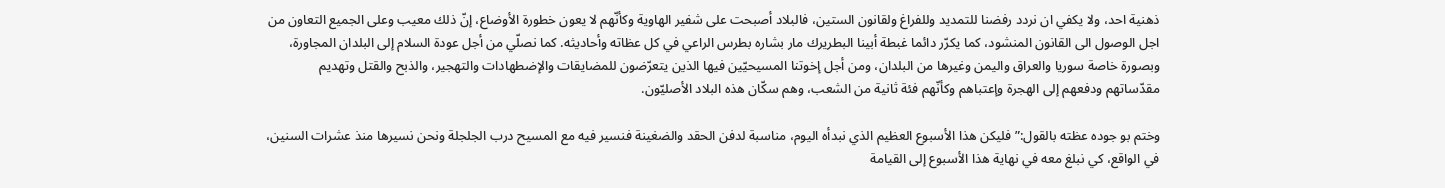ذهنية احد، ولا يكفي ان نردد رفضنا للتمديد وللفراغ ولقانون الستين، فالبلاد أصبحت على شفير الهاوية وكأنّهم لا يعون خطورة الأوضاع، إنّ ذلك معيب وعلى الجميع التعاون من اجل الوصول الى القانون المنشود، كما يكرّر دائما غبطة أبينا البطريرك مار بشاره بطرس الراعي في كل عظاته وأحاديثه. كما نصلّي من أجل عودة السلام إلى البلدان المجاورة، وبصورة خاصة سوريا والعراق واليمن وغيرها من البلدان، ومن أجل إخوتنا المسيحيّين فيها الذين يتعرّضون للمضايقات والإضطهادات والتهجير، والذبح والقتل وتهديم مقدّساتهم ودفعهم إلى الهجرة وإعتباهم وكأنّهم فئة ثانية من الشعب، وهم سكّان هذه البلاد الأصليّون.

وختم بو جوده عظته بالقول:” فليكن هذا الأسبوع العظيم الذي نبدأه اليوم، مناسبة لدفن الحقد والضغينة فنسير فيه مع المسيح درب الجلجلة ونحن نسيرها منذ عشرات السنين، في الواقع، كي نبلغ معه في نهاية هذا الأسبوع إلى القيامة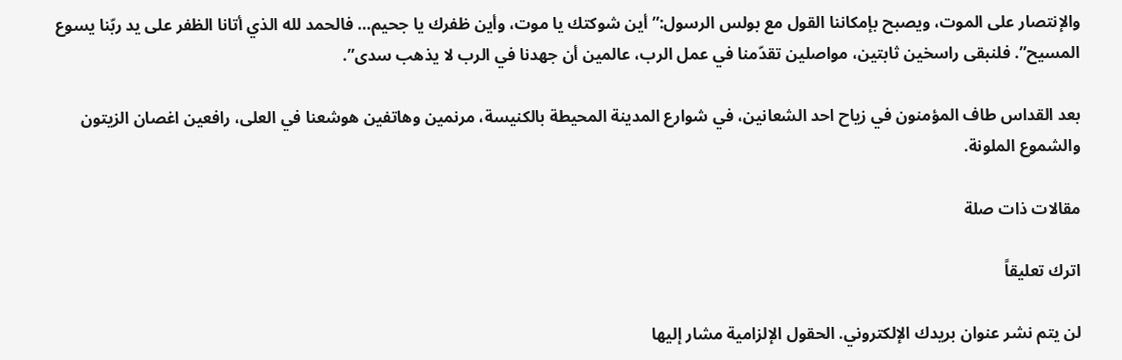والإنتصار على الموت، ويصبح بإمكاننا القول مع بولس الرسول:” أين شوكتك يا موت، وأين ظفرك يا جحيم… فالحمد لله الذي أتانا الظفر على يد ربّنا يسوع المسيح”. فلنبقى راسخين ثابتين، مواصلين تقدّمنا في عمل الرب، عالمين أن جهدنا في الرب لا يذهب سدى”.

بعد القداس طاف المؤمنون في زياح احد الشعانين، في شوارع المدينة المحيطة بالكنيسة، مرنمين وهاتفين هوشعنا في العلى، رافعين اغصان الزيتون والشموع الملونة.

مقالات ذات صلة

اترك تعليقاً

لن يتم نشر عنوان بريدك الإلكتروني. الحقول الإلزامية مشار إليها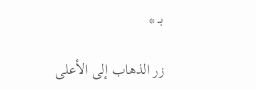بـ *

زر الذهاب إلى الأعلى